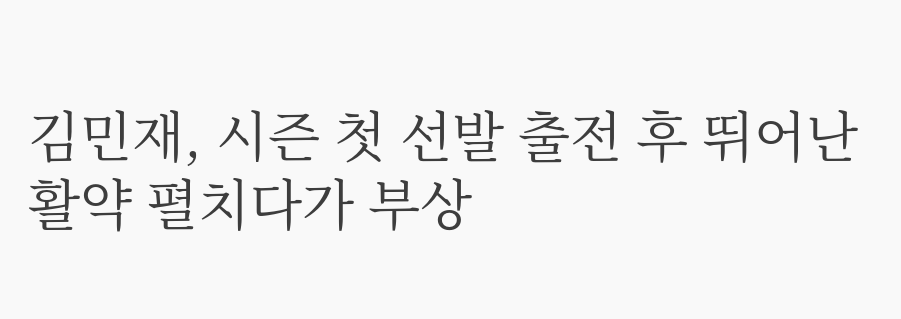김민재, 시즌 첫 선발 출전 후 뛰어난 활약 펼치다가 부상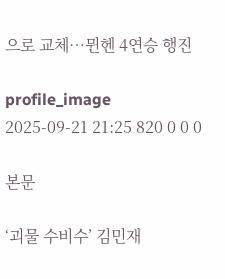으로 교체…뮌헨 4연승 행진

profile_image
2025-09-21 21:25 820 0 0 0

본문

‘괴물 수비수’ 김민재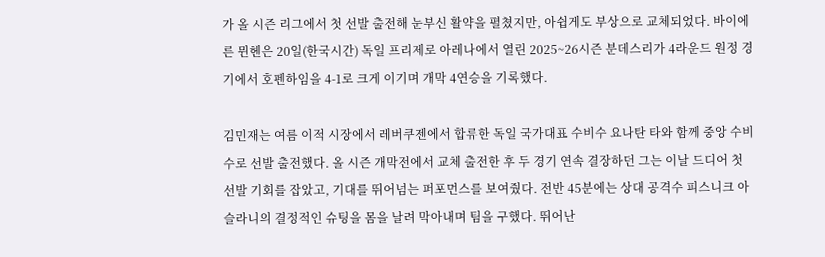가 올 시즌 리그에서 첫 선발 출전해 눈부신 활약을 펼쳤지만, 아쉽게도 부상으로 교체되었다. 바이에른 뮌헨은 20일(한국시간) 독일 프리제로 아레나에서 열린 2025~26시즌 분데스리가 4라운드 원정 경기에서 호펜하임을 4-1로 크게 이기며 개막 4연승을 기록했다.

김민재는 여름 이적 시장에서 레버쿠젠에서 합류한 독일 국가대표 수비수 요나탄 타와 함께 중앙 수비수로 선발 출전했다. 올 시즌 개막전에서 교체 출전한 후 두 경기 연속 결장하던 그는 이날 드디어 첫 선발 기회를 잡았고, 기대를 뛰어넘는 퍼포먼스를 보여줬다. 전반 45분에는 상대 공격수 피스니크 아슬라니의 결정적인 슈팅을 몸을 날려 막아내며 팀을 구했다. 뛰어난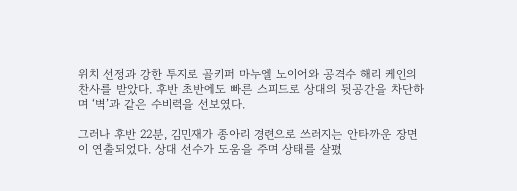위치 선정과 강한 투지로 골키퍼 마누엘 노이어와 공격수 해리 케인의 찬사를 받았다. 후반 초반에도 빠른 스피드로 상대의 뒷공간을 차단하며 ‘벽’과 같은 수비력을 선보였다.

그러나 후반 22분, 김민재가 종아리 경련으로 쓰러지는 안타까운 장면이 연출되었다. 상대 선수가 도움을 주며 상태를 살폈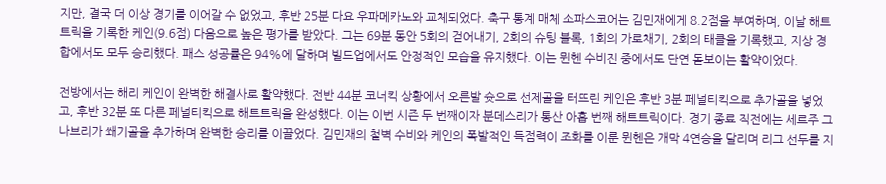지만, 결국 더 이상 경기를 이어갈 수 없었고, 후반 25분 다요 우파메카노와 교체되었다. 축구 통계 매체 소파스코어는 김민재에게 8.2점을 부여하며, 이날 해트트릭을 기록한 케인(9.6점) 다음으로 높은 평가를 받았다. 그는 69분 동안 5회의 걷어내기, 2회의 슈팅 블록, 1회의 가로채기, 2회의 태클을 기록했고, 지상 경합에서도 모두 승리했다. 패스 성공률은 94%에 달하며 빌드업에서도 안정적인 모습을 유지했다. 이는 뮌헨 수비진 중에서도 단연 돋보이는 활약이었다.

전방에서는 해리 케인이 완벽한 해결사로 활약했다. 전반 44분 코너킥 상황에서 오른발 슛으로 선제골을 터뜨린 케인은 후반 3분 페널티킥으로 추가골을 넣었고, 후반 32분 또 다른 페널티킥으로 해트트릭을 완성했다. 이는 이번 시즌 두 번째이자 분데스리가 통산 아홉 번째 해트트릭이다. 경기 종료 직전에는 세르주 그나브리가 쐐기골을 추가하며 완벽한 승리를 이끌었다. 김민재의 철벽 수비와 케인의 폭발적인 득점력이 조화를 이룬 뮌헨은 개막 4연승을 달리며 리그 선두를 지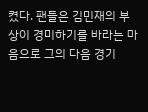켰다. 팬들은 김민재의 부상이 경미하기를 바라는 마음으로 그의 다음 경기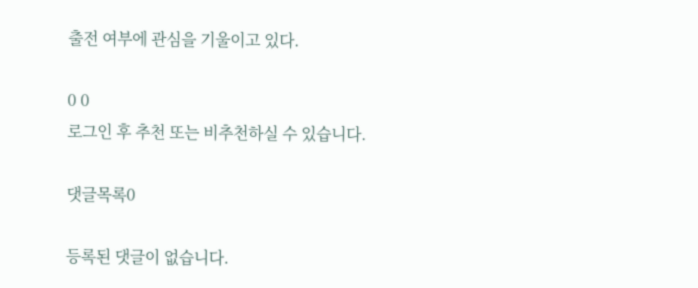출전 여부에 관심을 기울이고 있다.

0 0
로그인 후 추천 또는 비추천하실 수 있습니다.

댓글목록0

등록된 댓글이 없습니다.